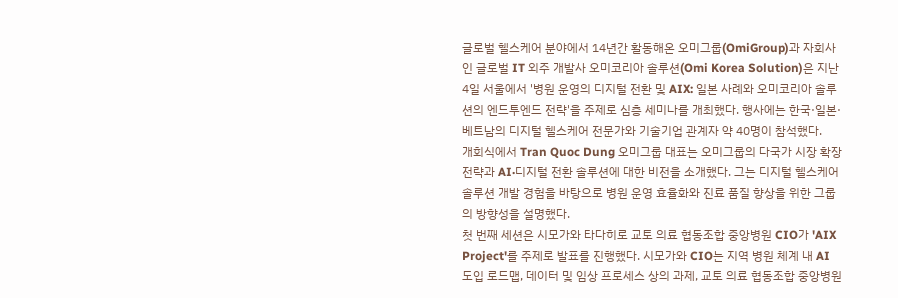글로벌 헬스케어 분야에서 14년간 활동해온 오미그룹(OmiGroup)과 자회사인 글로벌 IT 외주 개발사 오미코리아 솔루션(Omi Korea Solution)은 지난 4일 서울에서 '병원 운영의 디지털 전환 및 AIX: 일본 사례와 오미코리아 솔루션의 엔드투엔드 전략'을 주제로 심층 세미나를 개최했다. 행사에는 한국·일본·베트남의 디지털 헬스케어 전문가와 기술기업 관계자 약 40명이 참석했다.
개회식에서 Tran Quoc Dung 오미그룹 대표는 오미그룹의 다국가 시장 확장 전략과 AI·디지털 전환 솔루션에 대한 비전을 소개했다. 그는 디지털 헬스케어 솔루션 개발 경험을 바탕으로 병원 운영 효율화와 진료 품질 향상을 위한 그룹의 방향성을 설명했다.
첫 번째 세션은 시모가와 타다히로 교토 의료 협동조합 중앙병원 CIO가 'AIX Project'를 주제로 발표를 진행했다. 시모가와 CIO는 지역 병원 체계 내 AI 도입 로드맵, 데이터 및 임상 프로세스 상의 과제, 교토 의료 협동조합 중앙병원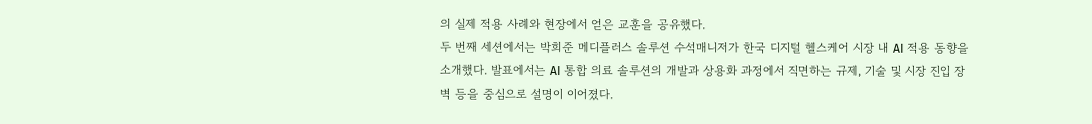의 실제 적용 사례와 현장에서 얻은 교훈을 공유했다.
두 번째 세션에서는 박희준 메디플러스 솔루션 수석매니저가 한국 디지털 헬스케어 시장 내 AI 적용 동향을 소개했다. 발표에서는 AI 통합 의료 솔루션의 개발과 상용화 과정에서 직면하는 규제, 기술 및 시장 진입 장벽 등을 중심으로 설명이 이어졌다.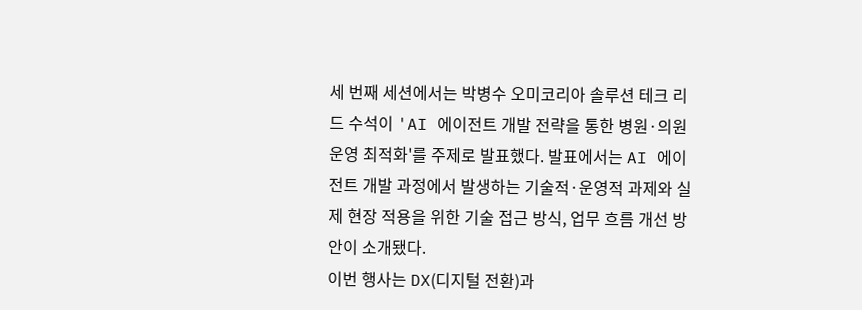세 번째 세션에서는 박병수 오미코리아 솔루션 테크 리드 수석이 'AI 에이전트 개발 전략을 통한 병원·의원 운영 최적화'를 주제로 발표했다. 발표에서는 AI 에이전트 개발 과정에서 발생하는 기술적·운영적 과제와 실제 현장 적용을 위한 기술 접근 방식, 업무 흐름 개선 방안이 소개됐다.
이번 행사는 DX(디지털 전환)과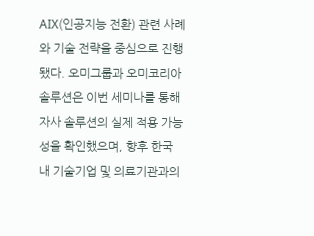AIX(인공지능 전환) 관련 사례와 기술 전략을 중심으로 진행됐다. 오미그룹과 오미코리아 솔루션은 이번 세미나를 통해 자사 솔루션의 실제 적용 가능성을 확인했으며, 향후 한국 내 기술기업 및 의료기관과의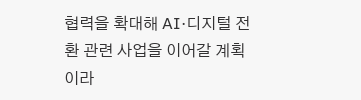협력을 확대해 AI·디지털 전환 관련 사업을 이어갈 계획이라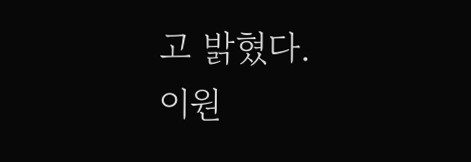고 밝혔다.
이원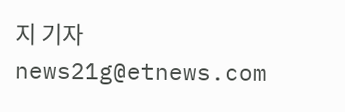지 기자 news21g@etnews.com